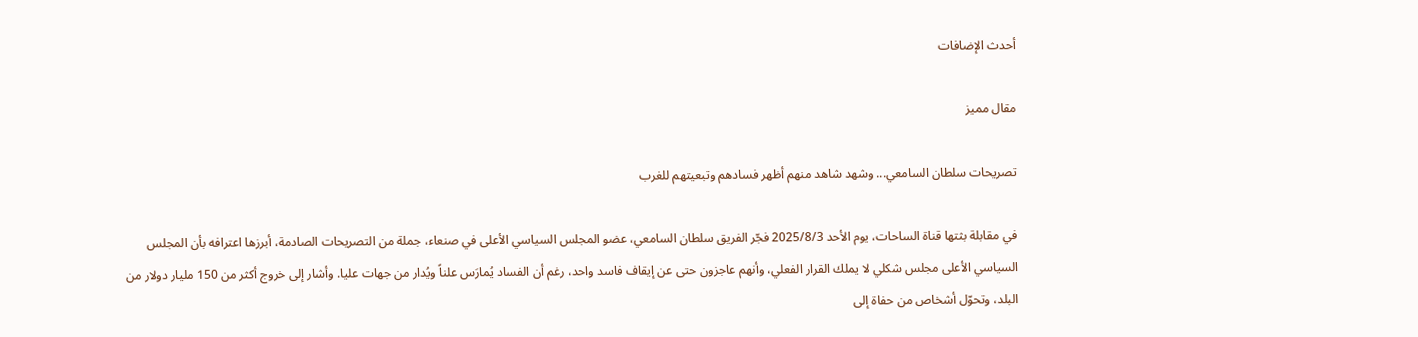أحدث الإضافات

مقال مميز

تصريحات سلطان السامعي... وشهد شاهد منهم أظهر فسادهم وتبعيتهم للغرب

في مقابلة بثتها قناة الساحات، يوم الأحد 2025/8/3 فجّر الفريق سلطان السامعي، عضو المجلس السياسي الأعلى في صنعاء، جملة من التصريحات الصادمة، أبرزها اعترافه بأن المجلس السياسي الأعلى مجلس شكلي لا يملك القرار الفعلي، وأنهم عاجزون حتى عن إيقاف فاسد واحد، رغم أن الفساد يُمارَس علناً ويُدار من جهات عليا. وأشار إلى خروج أكثر من 150 مليار دولار من البلد، وتحوّل أشخاص من حفاة إلى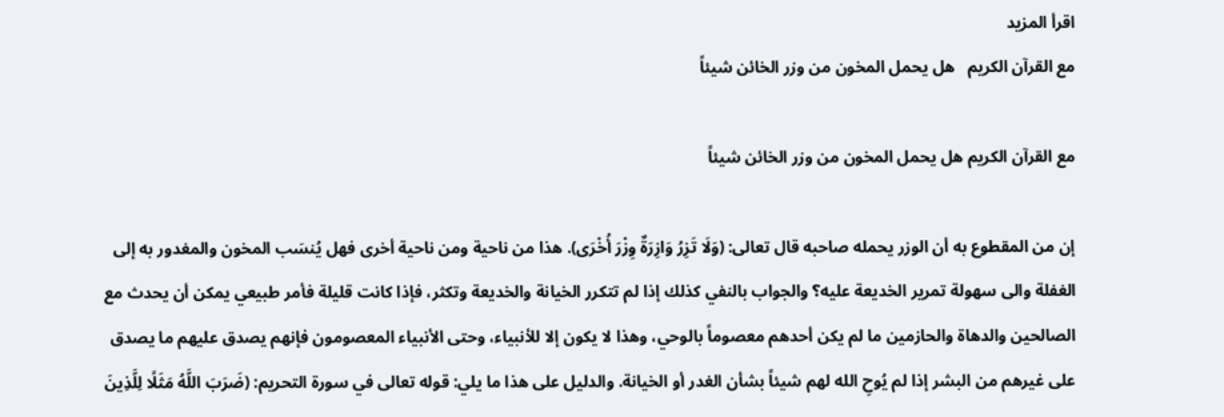اقرأ المزيد
مع القرآن الكريم   هل يحمل المخون من وزر الخائن شيئاً

مع القرآن الكريم هل يحمل المخون من وزر الخائن شيئاً

إن من المقطوع به أن الوزر يحمله صاحبه قال تعالى: (وَلَا تَزِرُ وَازِرَةٌ وِزْرَ أُخْرَى). هذا من ناحية ومن ناحية أخرى فهل يُنسَب المخون والمغدور به إلى الغفلة والى سهولة تمرير الخديعة عليه؟ والجواب بالنفي كذلك إذا لم تتكرر الخيانة والخديعة وتكثر، فإذا كانت قليلة فأمر طبيعي يمكن أن يحدث مع الصالحين والدهاة والحازمين ما لم يكن أحدهم معصوماً بالوحي، وهذا لا يكون إلا للأنبياء، وحتى الأنبياء المعصومون فإنهم يصدق عليهم ما يصدق على غيرهم من البشر إذا لم يُوحِ الله لهم شيئاً بشأن الغدر أو الخيانة. والدليل على هذا ما يلي: قوله تعالى في سورة التحريم: (ضَرَبَ اللَّهُ مَثَلًا لِلَّذِينَ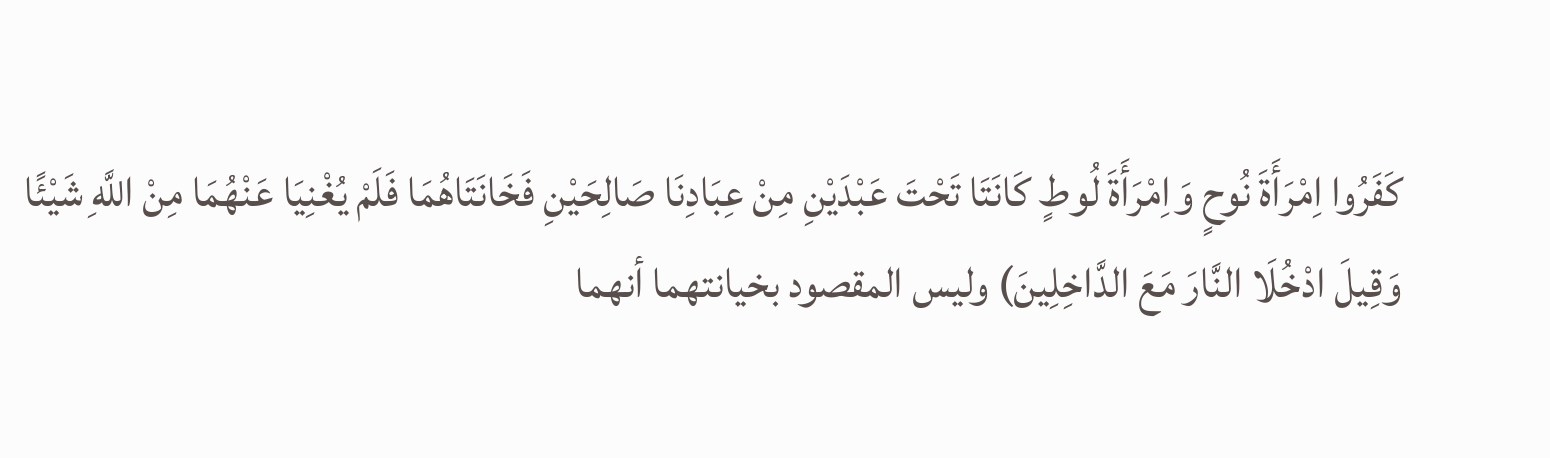كَفَرُوا اِمْرَأَةَ نُوحٍ وَاِمْرَأَةَ لُوطٍ كَانَتَا تَحْتَ عَبْدَيْنِ مِنْ عِبَادِنَا صَالِحَيْنِ فَخَانَتَاهُمَا فَلَمْ يُغْنِيَا عَنْهُمَا مِنْ اللَّهِ شَيْئًا وَقِيلَ ادْخُلَا النَّارَ مَعَ الدَّاخِلِينَ) وليس المقصود بخيانتهما أنهما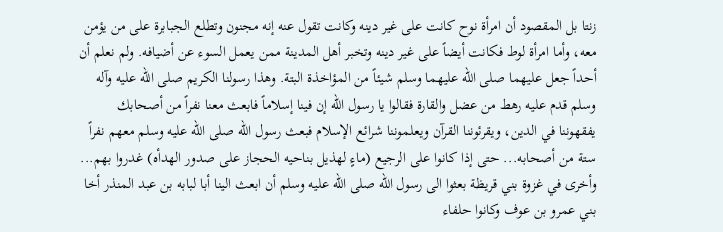زنتا بل المقصود أن امرأة نوح كانت على غير دينه وكانت تقول عنه إنه مجنون وتطلع الجبابرة على من يؤمن معه، وأما امرأة لوط فكانت أيضاً على غير دينه وتخبر أهل المدينة ممن يعمل السوء عن أضيافه. ولم نعلم أن أحداً جعل عليهما صلى الله عليهما وسلم شيئاً من المؤاخذة البتة. وهذا رسولنا الكريم صلى الله عليه وآله وسلم قدم عليه رهط من عضل والقارة فقالوا يا رسول الله إن فينا إسلاماً فابعث معنا نفراً من أصحابك يفقهوننا في الدين، ويقرئوننا القرآن ويعلموننا شرائع الإسلام فبعث رسول الله صلى الله عليه وسلم معهم نفراً ستة من أصحابه... حتى إذا كانوا على الرجيع (ماءٍ لهذيل بناحيه الحجاز على صدور الهدأه) غدروا بهم... وأخرى في غزوة بني قريظة بعثوا الى رسول الله صلى الله عليه وسلم أن ابعث الينا أبا لبابه بن عبد المنذر أخا بني عمرو بن عوف وكانوا حلفاء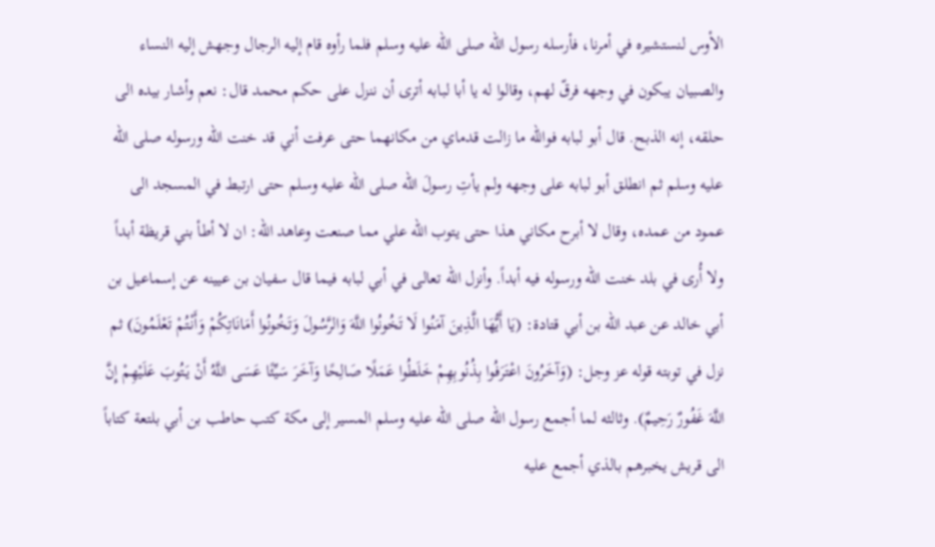الأوس لنستشيره في أمرنا، فأرسله رسول الله صلى الله عليه وسلم فلما رأوه قام إليه الرجال وجهش إليه النساء والصبيان يبكون في وجهه فرقّ لهم، وقالوا له يا أبا لبابه أترى أن ننزل على حكم محمد قال: نعم وأشار بيده الى حلقه، إنه الذبح. قال أبو لبابه فوالله ما زالت قدماي من مكانهما حتى عرفت أني قد خنت الله ورسوله صلى الله عليه وسلم ثم انطلق أبو لبابه على وجهه ولم يأتِ رسولَ الله صلى الله عليه وسلم حتى ارتبط في المسجد الى عمود من عمده، وقال لا أبرح مكاني هذا حتى يتوب الله علي مما صنعت وعاهد الله: ان لا أطأ بني قريظة أبداً ولا أُرى في بلد خنت الله ورسوله فيه أبداً. وأنزل الله تعالى في أبي لبابه فيما قال سفيان بن عيينه عن إسماعيل بن أبي خالد عن عبد الله بن أبي قتادة: (يَا أَيُّهَا الَّذِينَ آمَنُوا لَا تَخُونُوا اللَّهَ وَالرَّسُولَ وَتَخُونُوا أَمَانَاتِكُمْ وَأَنْتُمْ تَعْلَمُونَ) ثم نزل في توبته قوله عز وجل: (وَآخَرُونَ اعْتَرَفُوا بِذُنُوبِهِمْ خَلَطُوا عَمَلًا صَالِحًا وَآخَرَ سَيِّئًا عَسَى اللَّهُ أَنْ يَتُوبَ عَلَيْهِمْ إِنَّ اللَّهَ غَفُورٌ رَحِيمٌ). وثالثه لما أجمع رسول الله صلى الله عليه وسلم المسير إلى مكة كتب حاطب بن أبي بلتعة كتاباً الى قريش يخبرهم بالذي أجمع عليه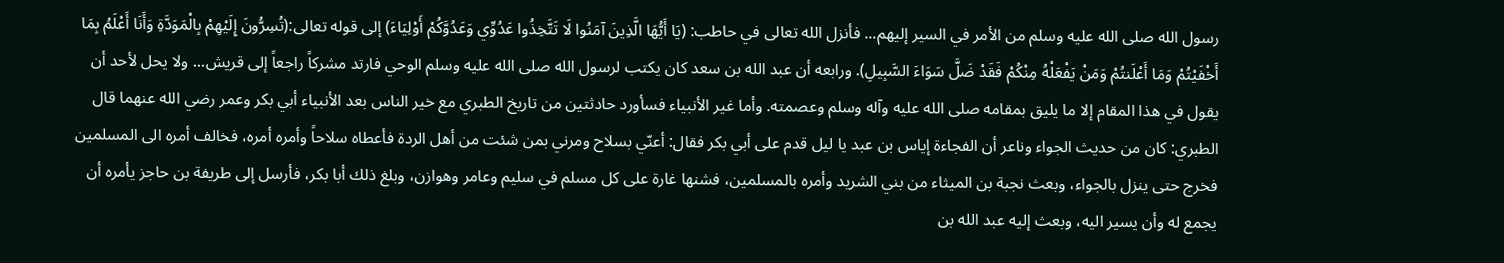رسول الله صلى الله عليه وسلم من الأمر في السير إليهم... فأنزل الله تعالى في حاطب: (يَا أَيُّهَا الَّذِينَ آمَنُوا لَا تَتَّخِذُوا عَدُوِّي وَعَدُوَّكُمْ أَوْلِيَاءَ) إلى قوله تعالى:(تُسِرُّونَ إِلَيْهِمْ بِالْمَوَدَّةِ وَأَنَا أَعْلَمُ بِمَا أَخْفَيْتُمْ وَمَا أَعْلَنتُمْ وَمَنْ يَفْعَلْهُ مِنْكُمْ فَقَدْ ضَلَّ سَوَاءَ السَّبِيلِ). ورابعه أن عبد الله بن سعد كان يكتب لرسول الله صلى الله عليه وسلم الوحي فارتد مشركاً راجعاً إلى قريش... ولا يحل لأحد أن يقول في هذا المقام إلا ما يليق بمقامه صلى الله عليه وآله وسلم وعصمته. وأما غير الأنبياء فسأورد حادثتين من تاريخ الطبري مع خير الناس بعد الأنبياء أبي بكر وعمر رضي الله عنهما قال الطبري: كان من حديث الجواء وناعر أن الفجاءة إياس بن عبد يا ليل قدم على أبي بكر فقال: أعنّي بسلاح ومرني بمن شئت من أهل الردة فأعطاه سلاحاً وأمره أمره، فخالف أمره الى المسلمين فخرج حتى ينزل بالجواء، وبعث نجبة بن الميثاء من بني الشريد وأمره بالمسلمين، فشنها غارة على كل مسلم في سليم وعامر وهوازن، وبلغ ذلك أبا بكر، فأرسل إلى طريفة بن حاجز يأمره أن يجمع له وأن يسير اليه، وبعث إليه عبد الله بن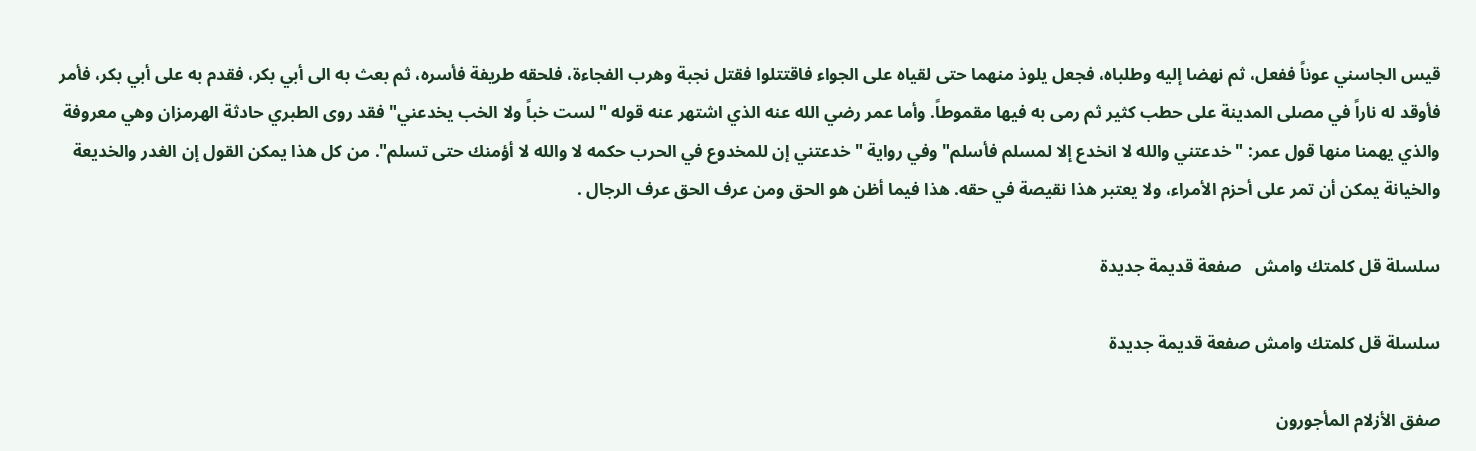قيس الجاسني عوناً ففعل، ثم نهضا إليه وطلباه، فجعل يلوذ منهما حتى لقياه على الجواء فاقتتلوا فقتل نجبة وهرب الفجاءة، فلحقه طريفة فأسره، ثم بعث به الى أبي بكر، فقدم به على أبي بكر، فأمر فأوقد له ناراً في مصلى المدينة على حطب كثير ثم رمى به فيها مقموطاً. وأما عمر رضي الله عنه الذي اشتهر عنه قوله "لست خباً ولا الخب يخدعني" فقد روى الطبري حادثة الهرمزان وهي معروفة والذي يهمنا منها قول عمر: "خدعتني والله لا انخدع إلا لمسلم فأسلم" وفي رواية "خدعتني إن للمخدوع في الحرب حكمه لا والله لا أؤمنك حتى تسلم". من كل هذا يمكن القول إن الغدر والخديعة والخيانة يمكن أن تمر على أحزم الأمراء، ولا يعتبر هذا نقيصة في حقه. هذا فيما أظن هو الحق ومن عرف الحق عرف الرجال .

سلسلة قل كلمتك وامش   صفعة قديمة جديدة

سلسلة قل كلمتك وامش صفعة قديمة جديدة

صفق الأزلام المأجورون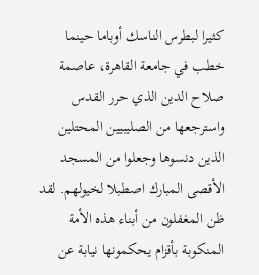كثيرا لبطرس الناسك أوباما حينما خطب في جامعة القاهرة، عاصمة صلاح الدين الذي حرر القدس واسترجعها من الصليبيين المحتلين الذين دنسوها وجعلوا من المسجد الأقصى المبارك اصطبلا لخيولهم. لقد ظن المغفلون من أبناء هذه الأمة المنكوبة بأقزام يحكمونها نيابة عن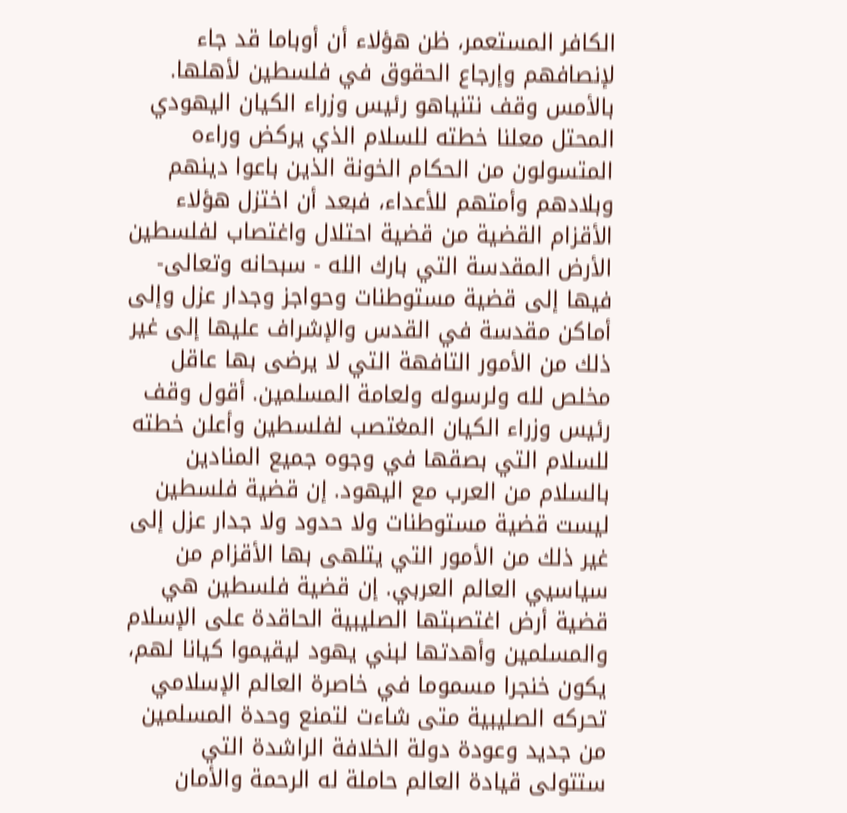الكافر المستعمر، ظن هؤلاء أن أوباما قد جاء لإنصافهم وإرجاع الحقوق في فلسطين لأهلها. بالأمس وقف نتنياهو رئيس وزراء الكيان اليهودي المحتل معلنا خطته للسلام الذي يركض وراءه المتسولون من الحكام الخونة الذين باعوا دينهم وبلادهم وأمتهم للأعداء، فبعد أن اختزل هؤلاء الأقزام القضية من قضية احتلال واغتصاب لفلسطين الأرض المقدسة التي بارك الله - سبحانه وتعالى- فيها إلى قضية مستوطنات وحواجز وجدار عزل وإلى أماكن مقدسة في القدس والإشراف عليها إلى غير ذلك من الأمور التافهة التي لا يرضى بها عاقل مخلص لله ولرسوله ولعامة المسلمين. أقول وقف رئيس وزراء الكيان المغتصب لفلسطين وأعلن خطته للسلام التي بصقها في وجوه جميع المنادين بالسلام من العرب مع اليهود. إن قضية فلسطين ليست قضية مستوطنات ولا حدود ولا جدار عزل إلى غير ذلك من الأمور التي يتلهى بها الأقزام من سياسيي العالم العربي. إن قضية فلسطين هي قضية أرض اغتصبتها الصليبية الحاقدة على الإسلام والمسلمين وأهدتها لبني يهود ليقيموا كيانا لهم، يكون خنجرا مسموما في خاصرة العالم الإسلامي تحركه الصليبية متى شاءت لتمنع وحدة المسلمين من جديد وعودة دولة الخلافة الراشدة التي ستتولى قيادة العالم حاملة له الرحمة والأمان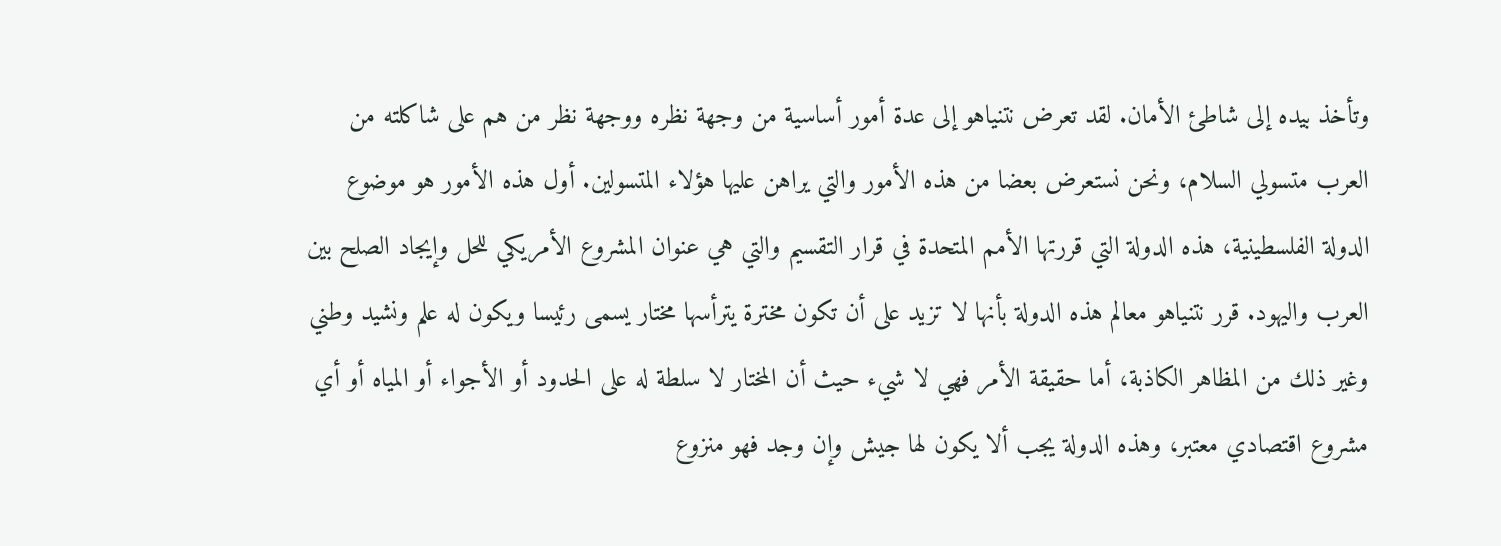وتأخذ بيده إلى شاطئ الأمان. لقد تعرض نتنياهو إلى عدة أمور أساسية من وجهة نظره ووجهة نظر من هم على شاكلته من العرب متسولي السلام، ونحن نستعرض بعضا من هذه الأمور والتي يراهن عليها هؤلاء المتسولين. أول هذه الأمور هو موضوع الدولة الفلسطينية، هذه الدولة التي قررتها الأمم المتحدة في قرار التقسيم والتي هي عنوان المشروع الأمريكي للحل وإيجاد الصلح بين العرب واليهود. قرر نتنياهو معالم هذه الدولة بأنها لا تزيد على أن تكون مخترة يترأسها مختار يسمى رئيسا ويكون له علم ونشيد وطني وغير ذلك من المظاهر الكاذبة، أما حقيقة الأمر فهي لا شيء حيث أن المختار لا سلطة له على الحدود أو الأجواء أو المياه أو أي مشروع اقتصادي معتبر، وهذه الدولة يجب ألا يكون لها جيش وإن وجد فهو منزوع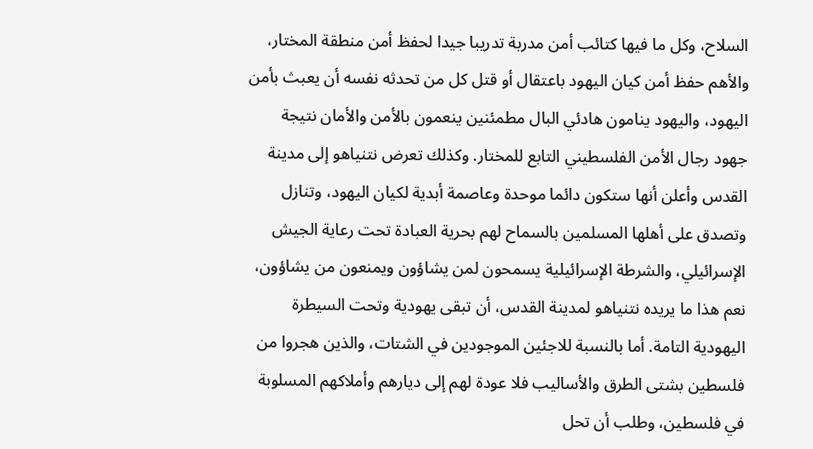السلاح، وكل ما فيها كتائب أمن مدربة تدريبا جيدا لحفظ أمن منطقة المختار، والأهم حفظ أمن كيان اليهود باعتقال أو قتل كل من تحدثه نفسه أن يعبث بأمن اليهود، واليهود ينامون هادئي البال مطمئنين ينعمون بالأمن والأمان نتيجة جهود رجال الأمن الفلسطيني التابع للمختار. وكذلك تعرض نتنياهو إلى مدينة القدس وأعلن أنها ستكون دائما موحدة وعاصمة أبدية لكيان اليهود، وتنازل وتصدق على أهلها المسلمين بالسماح لهم بحرية العبادة تحت رعاية الجيش الإسرائيلي، والشرطة الإسرائيلية يسمحون لمن يشاؤون ويمنعون من يشاؤون، نعم هذا ما يريده نتنياهو لمدينة القدس، أن تبقى يهودية وتحت السيطرة اليهودية التامة. أما بالنسبة للاجئين الموجودين في الشتات، والذين هجروا من فلسطين بشتى الطرق والأساليب فلا عودة لهم إلى ديارهم وأملاكهم المسلوبة في فلسطين، وطلب أن تحل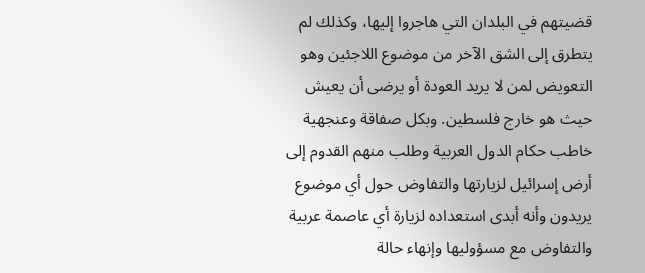قضيتهم في البلدان التي هاجروا إليها، وكذلك لم يتطرق إلى الشق الآخر من موضوع اللاجئين وهو التعويض لمن لا يريد العودة أو يرضى أن يعيش حيث هو خارج فلسطين. وبكل صفاقة وعنجهية خاطب حكام الدول العربية وطلب منهم القدوم إلى أرض إسرائيل لزيارتها والتفاوض حول أي موضوع يريدون وأنه أبدى استعداده لزيارة أي عاصمة عربية والتفاوض مع مسؤوليها وإنهاء حالة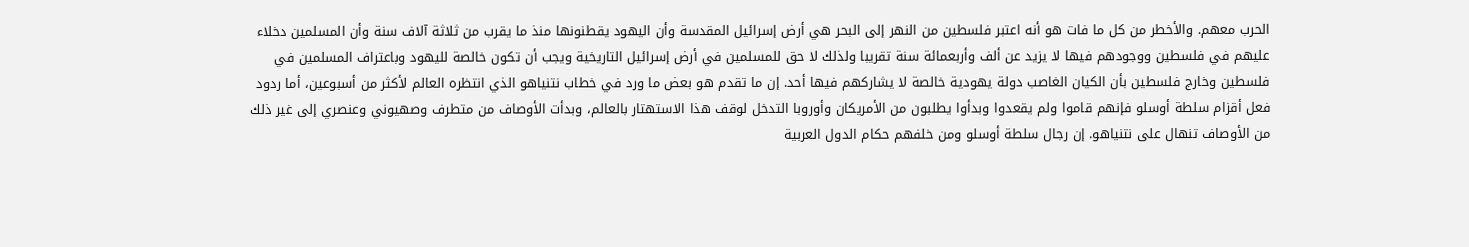الحرب معهم. والأخطر من كل ما فات هو أنه اعتبر فلسطين من النهر إلى البحر هي أرض إسرائيل المقدسة وأن اليهود يقطنونها منذ ما يقرب من ثلاثة آلاف سنة وأن المسلمين دخلاء عليهم في فلسطين ووجودهم فيها لا يزيد عن ألف وأربعمائة سنة تقريبا ولذلك لا حق للمسلمين في أرض إسرائيل التاريخية ويجب أن تكون خالصة لليهود وباعتراف المسلمين في فلسطين وخارج فلسطين بأن الكيان الغاصب دولة يهودية خالصة لا يشاركهم فيها أحد. إن ما تقدم هو بعض ما ورد في خطاب نتنياهو الذي انتظره العالم لأكثر من أسبوعين، أما ردود فعل أقزام سلطة أوسلو فإنهم قاموا ولم يقعدوا وبدأوا يطلبون من الأمريكان وأوروبا التدخل لوقف هذا الاستهتار بالعالم، وبدأت الأوصاف من متطرف وصهيوني وعنصري إلى غير ذلك من الأوصاف تنهال على نتنياهو. إن رجال سلطة أوسلو ومن خلفهم حكام الدول العربية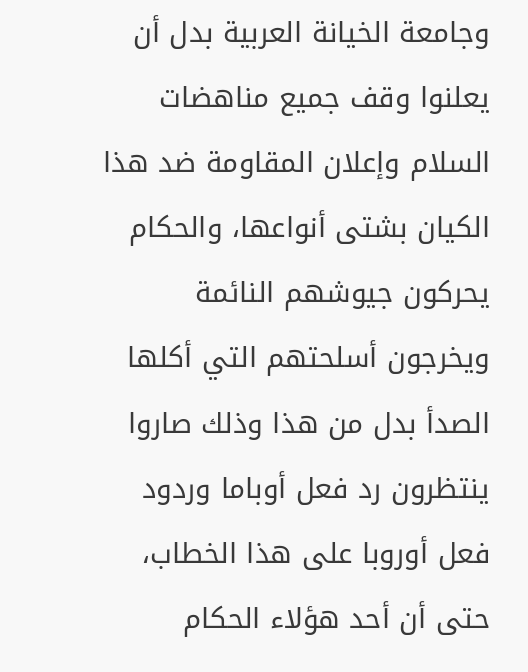وجامعة الخيانة العربية بدل أن يعلنوا وقف جميع مناهضات السلام وإعلان المقاومة ضد هذا الكيان بشتى أنواعها، والحكام يحركون جيوشهم النائمة ويخرجون أسلحتهم التي أكلها الصدأ بدل من هذا وذلك صاروا ينتظرون رد فعل أوباما وردود فعل أوروبا على هذا الخطاب، حتى أن أحد هؤلاء الحكام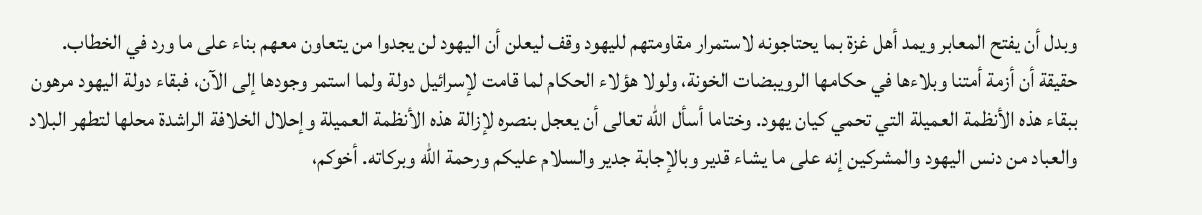وبدل أن يفتح المعابر ويمد أهل غزة بما يحتاجونه لاستمرار مقاومتهم لليهود وقف ليعلن أن اليهود لن يجدوا من يتعاون معهم بناء على ما ورد في الخطاب. حقيقة أن أزمة أمتنا وبلاءها في حكامها الرويبضات الخونة، ولولا هؤلاء الحكام لما قامت لإسرائيل دولة ولما استمر وجودها إلى الآن، فبقاء دولة اليهود مرهون ببقاء هذه الأنظمة العميلة التي تحمي كيان يهود. وختاما أسأل الله تعالى أن يعجل بنصره لإزالة هذه الأنظمة العميلة وإحلال الخلافة الراشدة محلها لتطهر البلاد والعباد من دنس اليهود والمشركين إنه على ما يشاء قدير وبالإجابة جدير والسلام عليكم ورحمة الله وبركاته. أخوكم،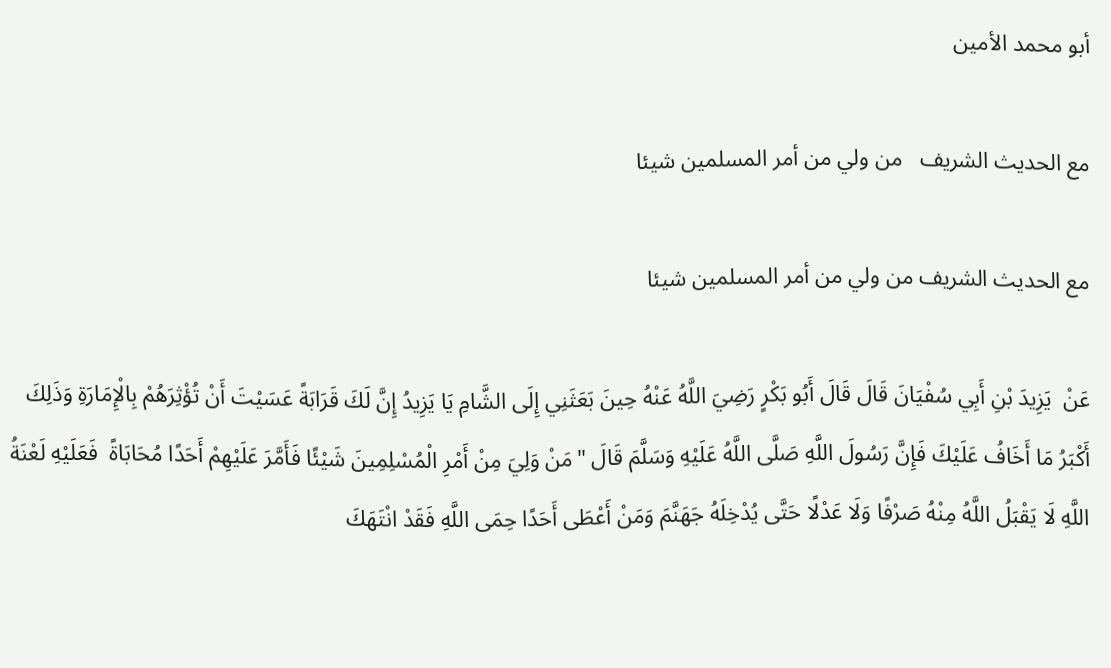أبو محمد الأمين

مع الحديث الشريف   من ولي من أمر المسلمين شيئا

مع الحديث الشريف من ولي من أمر المسلمين شيئا

عَنْ  يَزِيدَ بْنِ أَبِي سُفْيَانَ قَالَ قَالَ أَبُو بَكْرٍ رَضِيَ اللَّهُ عَنْهُ حِينَ بَعَثَنِي إِلَى الشَّامِ يَا يَزِيدُ إِنَّ لَكَ قَرَابَةً عَسَيْتَ أَنْ تُؤْثِرَهُمْ بِالْإِمَارَةِ وَذَلِكَ أَكْبَرُ مَا أَخَافُ عَلَيْكَ فَإِنَّ رَسُولَ اللَّهِ صَلَّى اللَّهُ عَلَيْهِ وَسَلَّمَ قَالَ "مَنْ وَلِيَ مِنْ أَمْرِ الْمُسْلِمِينَ شَيْئًا فَأَمَّرَ عَلَيْهِمْ أَحَدًا مُحَابَاةً  فَعَلَيْهِ لَعْنَةُ اللَّهِ لَا يَقْبَلُ اللَّهُ مِنْهُ صَرْفًا وَلَا عَدْلًا حَتَّى يُدْخِلَهُ جَهَنَّمَ وَمَنْ أَعْطَى أَحَدًا حِمَى اللَّهِ فَقَدْ انْتَهَكَ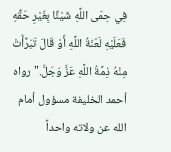فِي حِمَى اللَّهِ شَيْئًا بِغَيْرِ حَقِّهِ فَعَلَيْهِ لَعْنَةُ اللَّهِ أَوْ قَالَ تَبَرَّأَتْ مِنْهُ ذِمَّةُ اللَّهِ عَزَّ وَجَلَّ." رواه أحمد الخليفة مسؤول أمام الله عن ولاته واحداً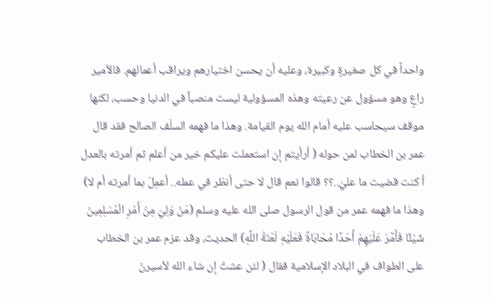واحداً في كل صغيرةٍ وكبيرة، وعليه أن يحسن اختيارهم ويراقب أعمالهم. فالأمير راعٍ وهو مسؤول عن رعيته وهذه المسؤولية ليست منصباً في الدنيا وحسب، لكنها موقف سيحاسب عليه أمام الله يوم القيامة. وهذا ما فهمه السلَف الصالح فقد قال عمر بن الخطاب لمن حوله ( أرأيتم إن استعملت عليكم خير من أعلم ثم أمرته بالعدل أ كنت قضيت ما عليّ..؟؟ قالوا نعم قال لا حتى أنظر في عمله.. أعمِلَ بما أمرته أم لا) وهذا ما فهمه عمر من قول الرسول صلى الله عليه وسلم (مَنْ وَلِيَ مِنْ أَمْرِ الْمُسْلِمِينَ شَيْئًا فَأَمَّرَ عَلَيْهِمْ أَحَدًا مُحَابَاةً فَعَلَيْهِ لَعْنَةُ اللَّهِ) الحديث، وقد عزم عمر بن الخطاب على الطواف في البلاد الإسلامية فقال ( لئن عشتُ إن شاء الله لأسيرنّ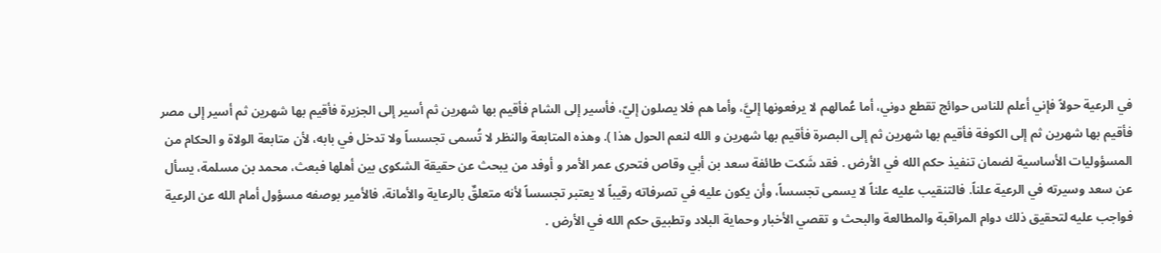في الرعية حولاً فإني أعلم للناس حوائج تقطع دوني، أما عُمالهم لا يرفعونها إليَّ، وأما هم فلا يصلون إليّ، فأسير إلى الشام فأقيم بها شهرين ثم أسير إلى الجزيرة فأقيم بها شهرين ثم أسير إلى مصر فأقيم بها شهرين ثم إلى الكوفة فأقيم بها شهرين ثم إلى البصرة فأقيم بها شهرين و الله لنعم الحول هذا ). وهذه المتابعة والنظر لا تُسمى تجسساً ولا تدخل في بابه، لأن متابعة الولاة و الحكام من المسؤوليات الأساسية لضمان تنفيذ حكم الله في الأرض . فقد شَكت طائفة سعد بن أبي وقاص فتحرى عمر الأمر و أوفد من يبحث عن حقيقة الشكوى بين أهلها فبعث، محمد بن مسلمة، يسأل عن سعد وسيرته في الرعية علناً. فالتنقيب عليه علناً لا يسمى تجسساً، وأن يكون عليه في تصرفاته رقيباً لا يعتبر تجسساً لأنه متعلقٌ بالرعاية والأمانة، فالأمير بوصفه مسؤول أمام الله عن الرعية فواجب عليه لتحقيق ذلك دوام المراقبة والمطالعة والبحث و تقصي الأخبار وحماية البلاد وتطبيق حكم الله في الأرض .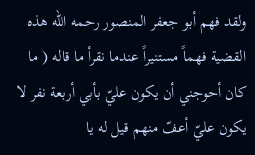ولقد فهم أبو جعفر المنصور رحمه الله هذه القضية فهماً مستنيراً عندما نقرأ ما قاله ( ما كان أحوجني أن يكون عليّ بأبي أربعة نفر لا يكون عليّ أعفّ منهم قيل له يا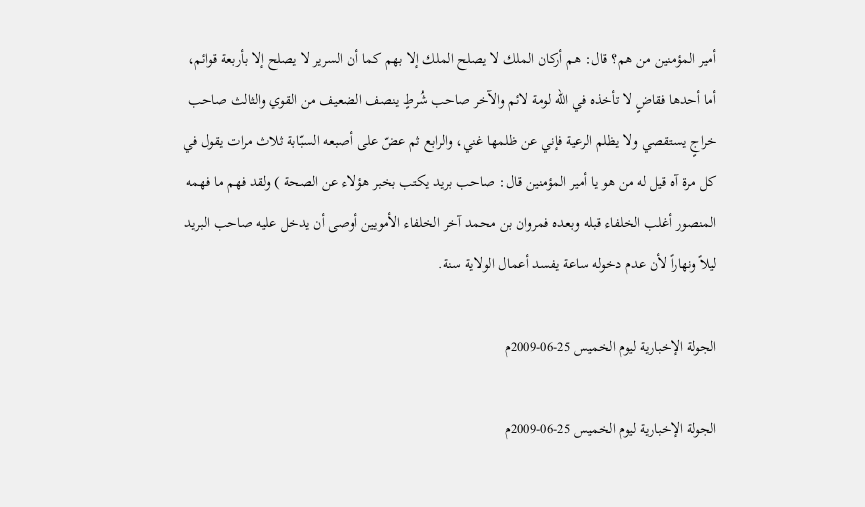أمير المؤمنين من هم؟ قال: هم أركان الملك لا يصلح الملك إلا بهم كما أن السرير لا يصلح إلا بأربعة قوائم، أما أحدها فقاضٍ لا تأخذه في الله لومة لائم والآخر صاحب شُرطٍ ينصف الضعيف من القوي والثالث صاحب خراجٍ يستقصي ولا يظلم الرعية فإني عن ظلمها غني، والرابع ثم عضّ على أصبعه السبّابة ثلاث مرات يقول في كل مرة آه قيل له من هو يا أمير المؤمنين قال: صاحب بريد يكتب بخبر هؤلاء عن الصحة ) ولقد فهم ما فهمه المنصور أغلب الخلفاء قبله وبعده فمروان بن محمد آخر الخلفاء الأمويين أوصى أن يدخل عليه صاحب البريد ليلاً ونهاراً لأن عدم دخوله ساعة يفسد أعمال الولاية سنة.

الجولة الإخبارية ليوم الخميس 25-06-2009م

الجولة الإخبارية ليوم الخميس 25-06-2009م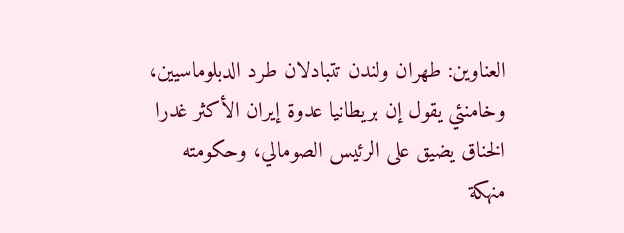العناوين: طهران ولندن تتبادلان طرد الدبلوماسيين، وخامنئي يقول إن بريطانيا عدوة إيران الأكثر غدرا الخناق يضيق على الرئيس الصومالي، وحكومته منهكة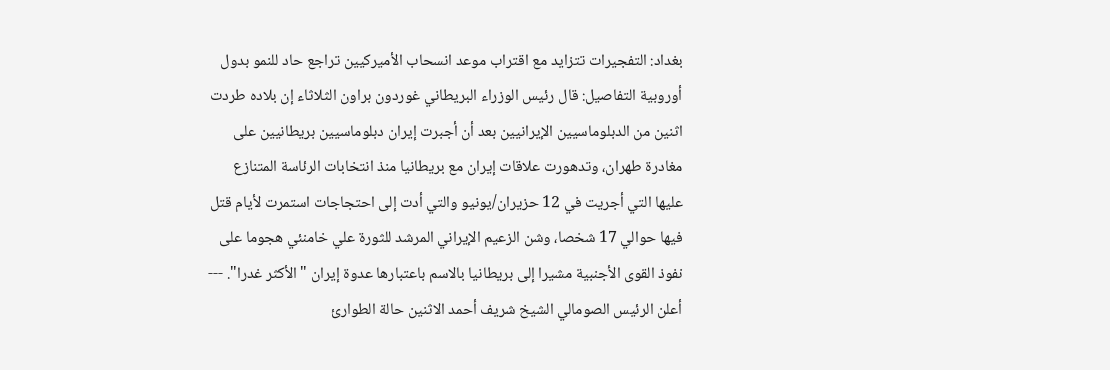بغداد: التفجيرات تتزايد مع اقتراب موعد انسحاب الأميركيين تراجع حاد للنمو بدول أوروبية التفاصيل: قال رئيس الوزراء البريطاني غوردون براون الثلاثاء إن بلاده طردت اثنين من الدبلوماسيين الإيرانيين بعد أن أجبرت إيران دبلوماسيين بريطانيين على مغادرة طهران، وتدهورت علاقات إيران مع بريطانيا منذ انتخابات الرئاسة المتنازع عليها التي أجريت في 12 حزيران/يونيو والتي أدت إلى احتجاجات استمرت لأيام قتل فيها حوالي 17 شخصا، وشن الزعيم الإيراني المرشد للثورة علي خامنئي هجوما على نفوذ القوى الأجنبية مشيرا إلى بريطانيا بالاسم باعتبارها عدوة إيران "الأكثر غدرا". --- أعلن الرئيس الصومالي الشيخ شريف أحمد الاثنين حالة الطوارئ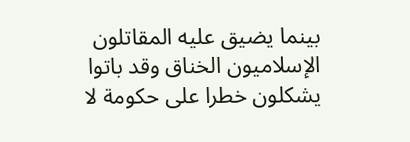بينما يضيق عليه المقاتلون الإسلاميون الخناق وقد باتوا يشكلون خطرا على حكومة لا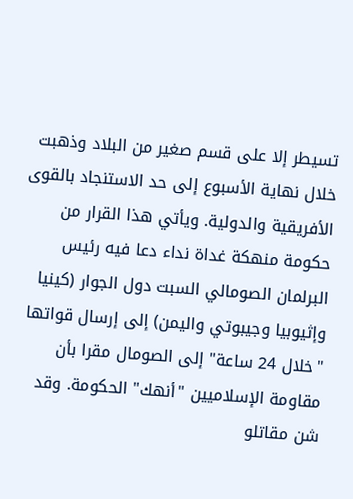تسيطر إلا على قسم صغير من البلاد وذهبت خلال نهاية الأسبوع إلى حد الاستنجاد بالقوى الأفريقية والدولية. ويأتي هذا القرار من حكومة منهكة غداة نداء دعا فيه رئيس البرلمان الصومالي السبت دول الجوار (كينيا وإثيوبيا وجيبوتي واليمن) إلى إرسال قواتها "خلال 24 ساعة" إلى الصومال مقرا بأن مقاومة الإسلاميين "أنهك" الحكومة. وقد شن مقاتلو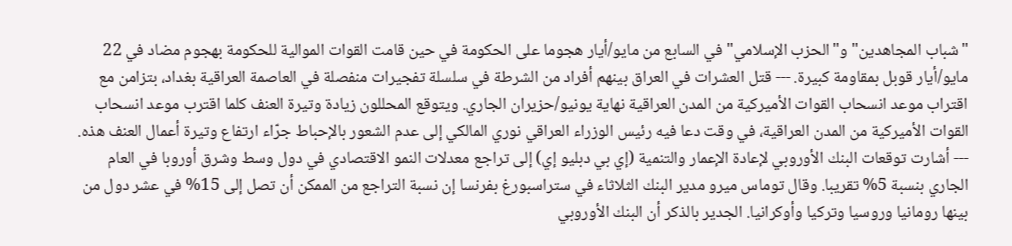"شباب المجاهدين" و"الحزب الإسلامي" في السابع من مايو/أيار هجوما على الحكومة في حين قامت القوات الموالية للحكومة بهجوم مضاد في 22 مايو/أيار قوبل بمقاومة كبيرة. --- قتل العشرات في العراق بينهم أفراد من الشرطة في سلسلة تفجيرات منفصلة في العاصمة العراقية بغداد، بتزامن مع اقتراب موعد انسحاب القوات الأميركية من المدن العراقية نهاية يونيو/حزيران الجاري. ويتوقع المحللون زيادة وتيرة العنف كلما اقترب موعد انسحاب القوات الأميركية من المدن العراقية، في وقت دعا فيه رئيس الوزراء العراقي نوري المالكي إلى عدم الشعور بالإحباط جرّاء ارتفاع وتيرة أعمال العنف هذه. --- أشارت توقعات البنك الأوروبي لإعادة الإعمار والتنمية (إي بي دبليو إي) إلى تراجع معدلات النمو الاقتصادي في دول وسط وشرق أوروبا في العام الجاري بنسبة 5% تقريبا. وقال توماس ميرو مدير البنك الثلاثاء في ستراسبورغ بفرنسا إن نسبة التراجع من الممكن أن تصل إلى 15% في عشر دول من بينها رومانيا وروسيا وتركيا وأوكرانيا. الجدير بالذكر أن البنك الأوروبي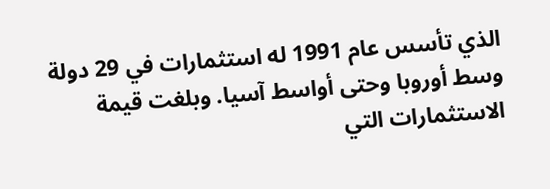الذي تأسس عام 1991 له استثمارات في 29 دولة وسط أوروبا وحتى أواسط آسيا. وبلغت قيمة الاستثمارات التي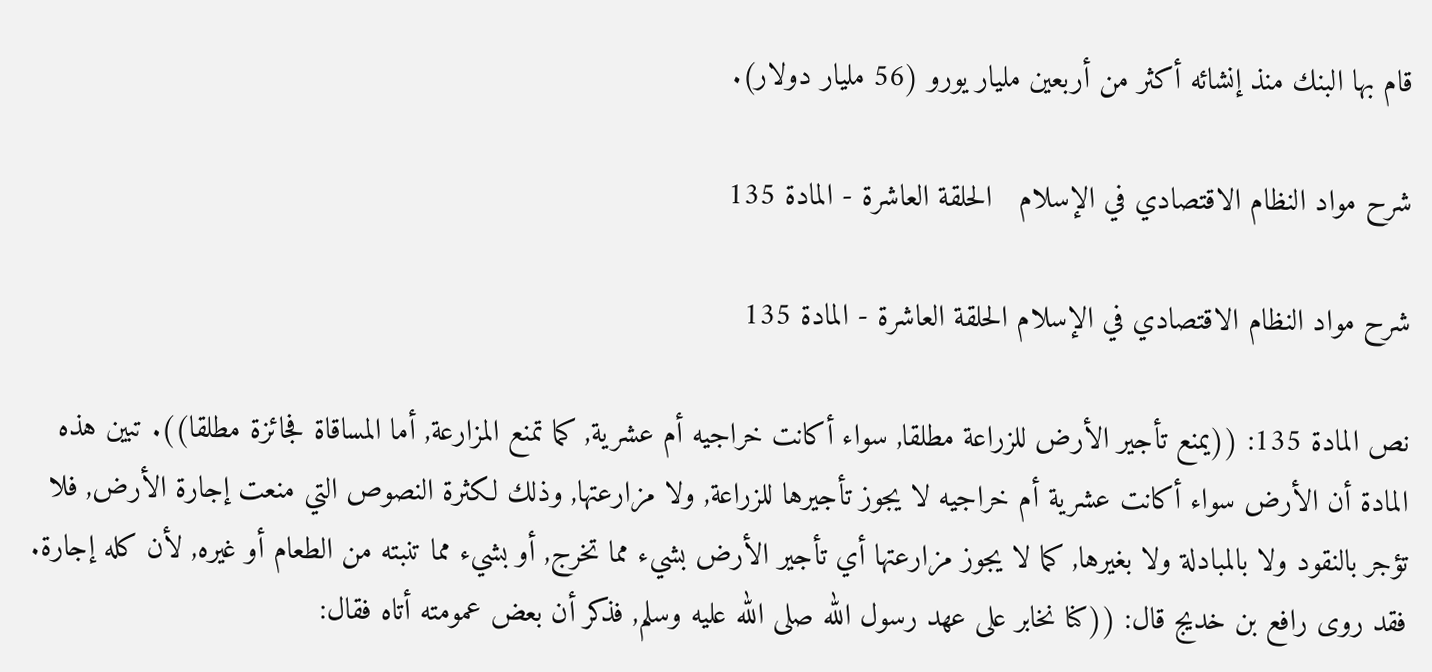قام بها البنك منذ إنشائه أكثر من أربعين مليار يورو (56 مليار دولار).

شرح مواد النظام الاقتصادي في الإسلام   الحلقة العاشرة - المادة 135

شرح مواد النظام الاقتصادي في الإسلام الحلقة العاشرة - المادة 135

نص المادة 135: ((يمنع تأجير الأرض للزراعة مطلقا, سواء أكانت خراجيه أم عشرية, كما تمنع المزارعة, أما المساقاة فجائزة مطلقا)). تبين هذه المادة أن الأرض سواء أكانت عشرية أم خراجيه لا يجوز تأجيرها للزراعة, ولا مزارعتها, وذلك لكثرة النصوص التي منعت إجارة الأرض, فلا تؤجر بالنقود ولا بالمبادلة ولا بغيرها, كما لا يجوز مزارعتها أي تأجير الأرض بشيء مما تخرج, أو بشيء مما تنبته من الطعام أو غيره, لأن كله إجارة. فقد روى رافع بن خديج قال: ((كنا نخابر على عهد رسول الله صلى الله عليه وسلم, فذكر أن بعض عمومته أتاه فقال: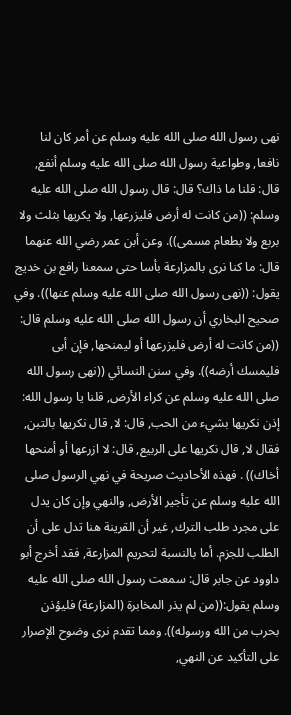نهى رسول الله صلى الله عليه وسلم عن أمر كان لنا نافعا, وطواعية رسول الله صلى الله عليه وسلم أنفع, قال: قلنا ما ذاك؟ قال: قال رسول الله صلى الله عليه وسلم: ((من كانت له أرض فليزرعها, ولا يكريها بثلث ولا بربع ولا بطعام مسمى)). وعن أبن عمر رضي الله عنهما قال: ما كنا نرى بالمزارعة بأسا حتى سمعنا رافع بن خديج يقول: ((نهى رسول الله صلى الله عليه وسلم عنها)). وفي صحيح البخاري أن رسول الله صلى الله عليه وسلم قال: ((من كانت له أرض فليزرعها أو ليمنحها, فإن أبى فليمسك أرضه)). وفي سنن النسائي ((نهى رسول الله صلى الله عليه وسلم عن كراء الأرض, قلنا يا رسول الله: إذن نكريها بشيء من الحب, قال: لا, قال نكريها بالتبن, فقال لا, قال نكريها على الربيع, قال: لا ازرعها أو أمنحها أخاك)) . فهذه الأحاديث صريحة في نهي الرسول صلى الله عليه وسلم عن تأجير الأرض, والنهي وإن كان يدل على مجرد طلب الترك, غير أن القرينة هنا تدل على أن الطلب للجزم. أما بالنسبة لتحريم المزارعة, فقد أخرج أبو داوود عن جابر قال: سمعت رسول الله صلى الله عليه وسلم يقول:((من لم يذر المخابرة (المزارعة) فليؤذن بحرب من الله ورسوله)). ومما تقدم نرى وضوح الإصرار على التأكيد عن النهي,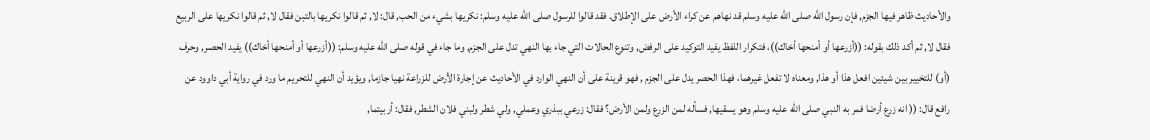والأحاديث ظاهر فيها الجزم, فإن رسول الله صلى الله عليه وسلم قد نهاهم عن كراء الأرض على الإطلاق. فقد قالوا للرسول صلى الله عليه وسلم: نكريها بشيء من الحب, قال: لا, ثم قالوا نكريها بالتبن فقال لا, ثم قالوا نكريها على الربيع فقال لا, ثم أكد ذلك بقوله: ((أزرعها أو أمنحها أخاك))، فتكرار اللفظ يفيد التوكيد على الرفض, وتنوع الحالات التي جاء بها النهي تدل على الجزم, وما جاء في قوله صلى الله عليه وسلم: ((أزرعها أو أمنحها أخاك)) يفيد الحصر, وحرف (أو) للتخيير بين شيئين افعل هذا أو هذا, ومعناه لا تفعل غيرهما، فهذا الحصر يدل على الجزم , فهو قرينة على أن النهي الوارد في الأحاديث عن إجارة الأرض للزراعة نهيا جازما, ويؤيد أن النهي للتحريم ما ورد في رواية أبي داوود عن رافع قال: (( انه زرع أرضا فمر به النبي صلى الله عليه وسلم وهو يسقيها, فسأله لمن الزرع ولمن الأرض؟ فقال: زرعي ببذري وعملي, ولي شطر ولبني فلان الشطر, فقال: أربيتما,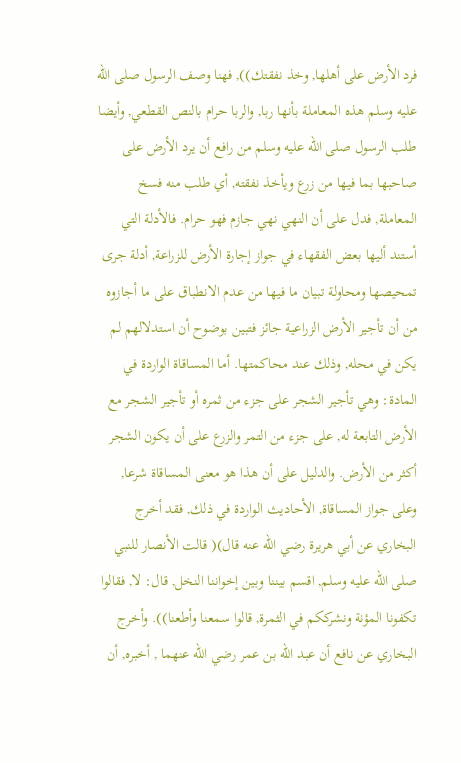فرد الأرض على أهلها, وخذ نفقتك)), فهنا وصف الرسول صلى الله عليه وسلم هذه المعاملة بأنها ربا, والربا حرام بالنص القطعي, وأيضا طلب الرسول صلى الله عليه وسلم من رافع أن يرد الأرض على صاحبها بما فيها من زرع ويأخذ نفقته, أي طلب منه فسخ المعاملة, فدل على أن النهي نهي جازم فهو حرام. فالأدلة التي أستند أليها بعض الفقهاء في جواز إجارة الأرض للزراعة, أدلة جرى تمحيصها ومحاولة تبيان ما فيها من عدم الانطباق على ما أجازوه من أن تأجير الأرض الزراعية جائز فتبين بوضوح أن استدلالهم لم يكن في محله, وذلك عند محاكمتها. أما المساقاة الواردة في المادة: وهي تأجير الشجر على جزء من ثمره أو تأجير الشجر مع الأرض التابعة له, على جزء من التمر والزرع على أن يكون الشجر أكثر من الأرض. والدليل على أن هذا هو معنى المساقاة شرعا, وعلى جواز المساقاة, الأحاديث الواردة في ذلك, فقد أخرج البخاري عن أبي هريرة رضي الله عنه قال)( قالت الأنصار للنبي صلى الله عليه وسلم, اقسم بيننا وبين إخواننا النخل, قال: لا, فقالوا تكفونا المؤنة ونشرككم في الثمرة, قالوا سمعنا وأطعنا)). وأخرج البخاري عن نافع أن عبد الله بن عمر رضي الله عنهما , أخبره, أن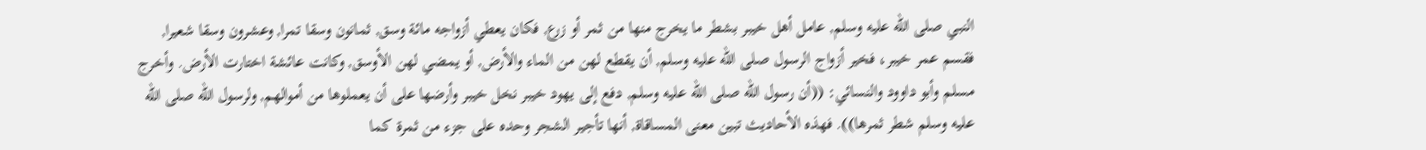النبي صلى الله عليه وسلم, عامل أهل خيبر بشطر ما يخرج منها من ثمر أو زرع, فكان يعطي أزواجه مائة وسق, ثمانون وسقا تمرا, وعشرون وسقا شعيرا, فقسم عمر خيبر، فخير أزواج الرسول صلى الله عليه وسلم, أن يقطع لهن من الماء والأرض, أو يمضي لهن الأوسق, وكانت عائشة اختارت الأرض. وأخرج مسلم وأبو داوود والنسائي: ((أن رسول الله صلى الله عليه وسلم, دفع إلى يهود خيبر نخل خيبر وأرضها على أن يعملوها من أموالهم, ولرسول الله صلى الله عليه وسلم شطر ثمرها)). فهذه الأحاديث تبين معنى المساقاة, أنها تأجير الشجر وحده على جزء من ثمرة كما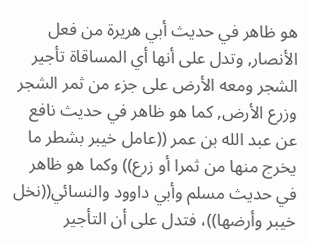هو ظاهر في حديث أبي هريرة من فعل الأنصار, وتدل على أنها أي المساقاة تأجير الشجر ومعه الأرض على جزء من ثمر الشجر وزرع الأرض, كما هو ظاهر في حديث نافع عن عبد الله بن عمر ((عامل خيبر بشطر ما يخرج منها من ثمرا أو زرع)) وكما هو ظاهر في حديث مسلم وأبي داوود والنسائي((نخل خيبر وأرضها))، فتدل على أن التأجير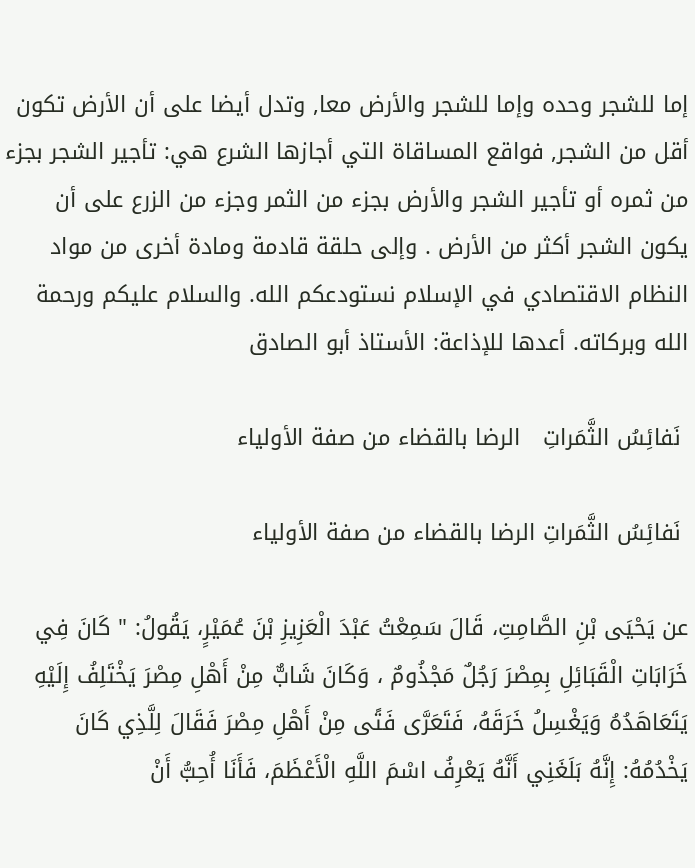إما للشجر وحده وإما للشجر والأرض معا, وتدل أيضا على أن الأرض تكون أقل من الشجر, فواقع المساقاة التي أجازها الشرع هي: تأجير الشجر بجزء من ثمره أو تأجير الشجر والأرض بجزء من الثمر وجزء من الزرع على أن يكون الشجر أكثر من الأرض . وإلى حلقة قادمة ومادة أخرى من مواد النظام الاقتصادي في الإسلام نستودعكم الله. والسلام عليكم ورحمة الله وبركاته. أعدها للإذاعة: الأستاذ أبو الصادق

 نَفائِسُ الثَّمَراتِ   الرضا بالقضاء من صفة الأولياء

 نَفائِسُ الثَّمَراتِ الرضا بالقضاء من صفة الأولياء

عن يَحْيَى بْنِ الصَّامِتِ، قَالَ سَمِعْتُ عَبْدَ الْعَزِيزِ بْنَ عُمَيْرٍ، يَقُولُ: " كَانَ فِي خَرَابَاتِ الْقَبَائِلِ بِمِصْرَ رَجُلٌ مَجْذُومٌ ، وَكَانَ شَابٌّ مِنْ أَهْلِ مِصْرَ يَخْتَلِفُ إِلَيْهِ يَتَعَاهَدُهُ وَيَغْسِلُ خَرَقَهُ، فَتَعَرَّى فَتًى مِنْ أَهْلِ مِصْرَ فَقَالَ لِلَّذِي كَانَ يَخْدُمُهُ: إِنَّهُ بَلَغَنِي أَنَّهُ يَعْرِفُ اسْمَ اللَّهِ الْأَعْظَمَ، فَأَنَا أُحِبُّ أَنْ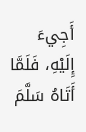أَجِيءَ إِلَيْهِ، فَلَمَّا أَتَاهُ سَلَّمَ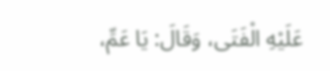عَلَيْهِ الْفَتَى، وَقَالَ: يَا عَمِّ،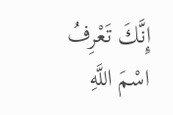إِنَّكَ تَعْرِفُ اسْمَ اللَّهِ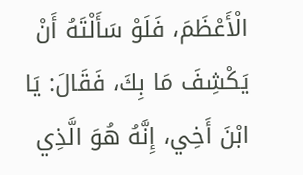الْأَعْظَمَ، فَلَوْ سَأَلْتَهُ أَنْ يَكْشِفَ مَا بِكَ، فَقَالَ: يَا ابْنَ أَخِي، إِنَّهُ هُوَ الَّذِي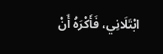ابْتَلَانِي، فَأَكْرَهُ أَنْ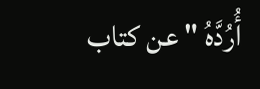أُرُدَّهُ " عن كتاب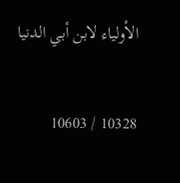الأولياء لابن أبي الدنيا

10328 / 10603